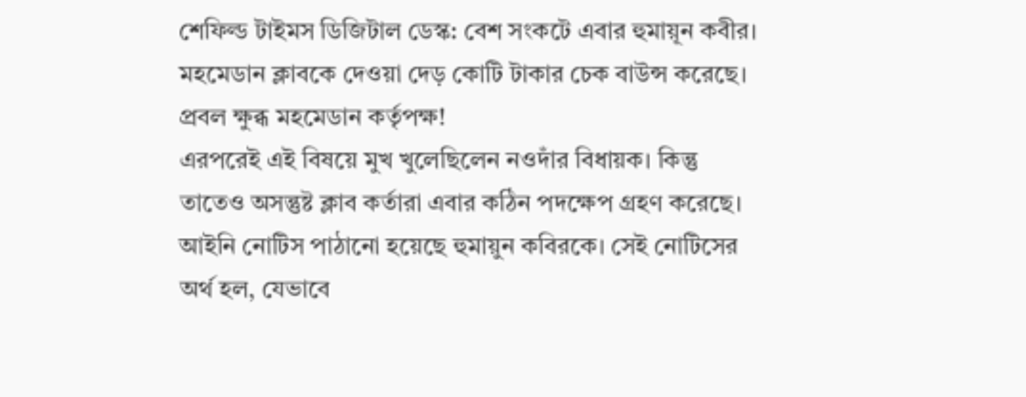শেফিল্ড টাইমস ডিজিটাল ডেস্ক: বেশ সংকটে এবার হুমায়ূন কবীর। মহমেডান ক্লাবকে দেওয়া দেড় কোটি টাকার চেক বাউন্স করেছে। প্রবল ক্ষুব্ধ মহমেডান কর্তৃপক্ষ!
এরপরেই এই বিষয়ে মুখ খুলেছিলেন নওদাঁর বিধায়ক। কিন্তু তাতেও অসন্তুষ্ট ক্লাব কর্তারা এবার কঠিন পদক্ষেপ গ্রহণ করেছে। আইনি নোটিস পাঠানো হয়েছে হুমায়ুন কবিরকে। সেই নোটিসের অর্থ হল, যেভাবে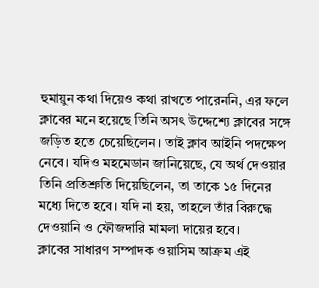হুমায়ুন কথা দিয়েও কথা রাখতে পারেননি, এর ফলে ক্লাবের মনে হয়েছে তিনি অসৎ উদ্দেশ্যে ক্লাবের সঙ্গে জড়িত হতে চেয়েছিলেন। তাই ক্লাব আইনি পদক্ষেপ নেবে। যদিও মহমেডান জানিয়েছে, যে অর্থ দেওয়ার তিনি প্রতিশ্রুতি দিয়েছিলেন, তা তাকে ১৫ দিনের মধ্যে দিতে হবে। যদি না হয়, তাহলে তাঁর বিরুদ্ধে দেওয়ানি ও ফৌজদারি মামলা দায়ের হবে।
ক্লাবের সাধারণ সম্পাদক ওয়াসিম আক্রম এই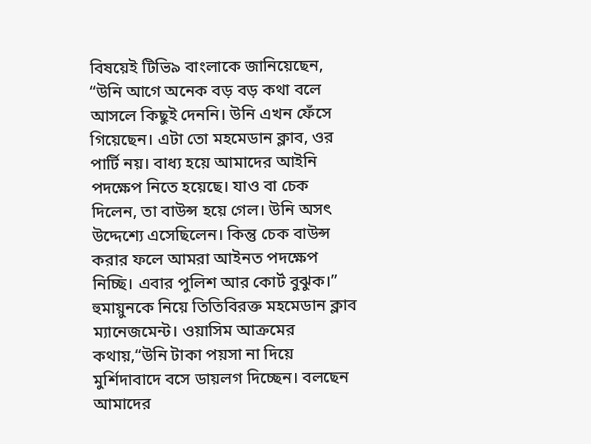বিষয়েই টিভি৯ বাংলাকে জানিয়েছেন, “উনি আগে অনেক বড় বড় কথা বলে আসলে কিছুই দেননি। উনি এখন ফেঁসে গিয়েছেন। এটা তো মহমেডান ক্লাব, ওর পার্টি নয়। বাধ্য হয়ে আমাদের আইনি পদক্ষেপ নিতে হয়েছে। যাও বা চেক দিলেন, তা বাউন্স হয়ে গেল। উনি অসৎ উদ্দেশ্যে এসেছিলেন। কিন্তু চেক বাউন্স করার ফলে আমরা আইনত পদক্ষেপ নিচ্ছি। এবার পুলিশ আর কোর্ট বুঝুক।” হুমায়ুনকে নিয়ে তিতিবিরক্ত মহমেডান ক্লাব ম্যানেজমেন্ট। ওয়াসিম আক্রমের কথায়,“উনি টাকা পয়সা না দিয়ে মুর্শিদাবাদে বসে ডায়লগ দিচ্ছেন। বলছেন আমাদের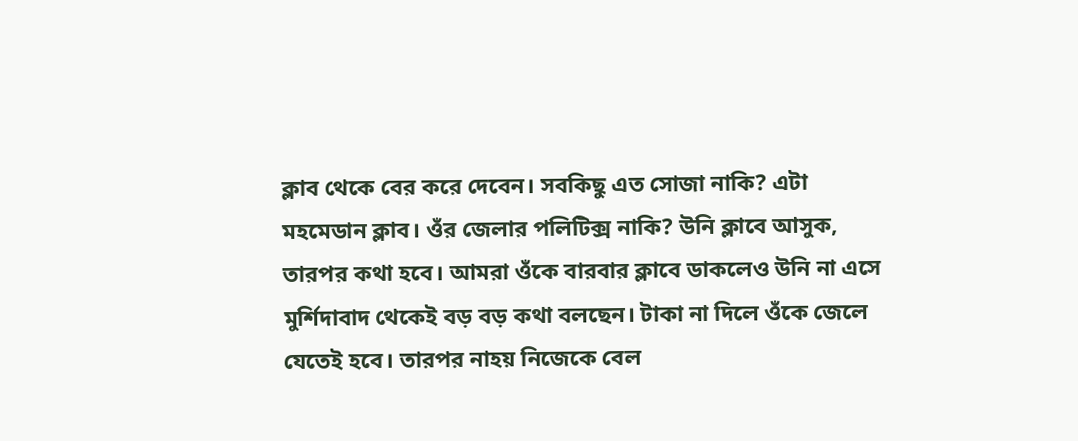ক্লাব থেকে বের করে দেবেন। সবকিছু এত সোজা নাকি? এটা মহমেডান ক্লাব। ওঁর জেলার পলিটিক্স নাকি? উনি ক্লাবে আসুক, তারপর কথা হবে। আমরা ওঁকে বারবার ক্লাবে ডাকলেও উনি না এসে মুর্শিদাবাদ থেকেই বড় বড় কথা বলছেন। টাকা না দিলে ওঁকে জেলে যেতেই হবে। তারপর নাহয় নিজেকে বেল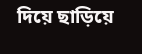দিয়ে ছাড়িয়ে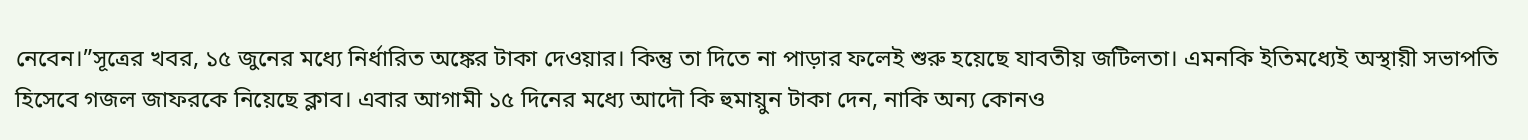নেবেন।”সূত্রের খবর, ১৫ জুনের মধ্যে নির্ধারিত অঙ্কের টাকা দেওয়ার। কিন্তু তা দিতে না পাড়ার ফলেই শুরু হয়েছে যাবতীয় জটিলতা। এমনকি ইতিমধ্যেই অস্থায়ী সভাপতি হিসেবে গজল জাফরকে নিয়েছে ক্লাব। এবার আগামী ১৫ দিনের মধ্যে আদৌ কি হুমায়ুন টাকা দেন, নাকি অন্য কোনও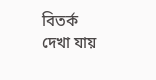বিতর্ক দেখা যায়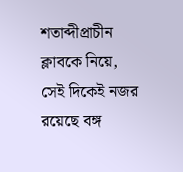শতাব্দীপ্রাচীন ক্লাবকে নিয়ে, সেই দিকেই নজর রয়েছে বঙ্গ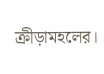ক্রীড়ামহলের।